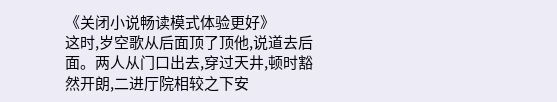《关闭小说畅读模式体验更好》
这时,岁空歌从后面顶了顶他,说道去后面。两人从门口出去,穿过天井,顿时豁然开朗,二进厅院相较之下安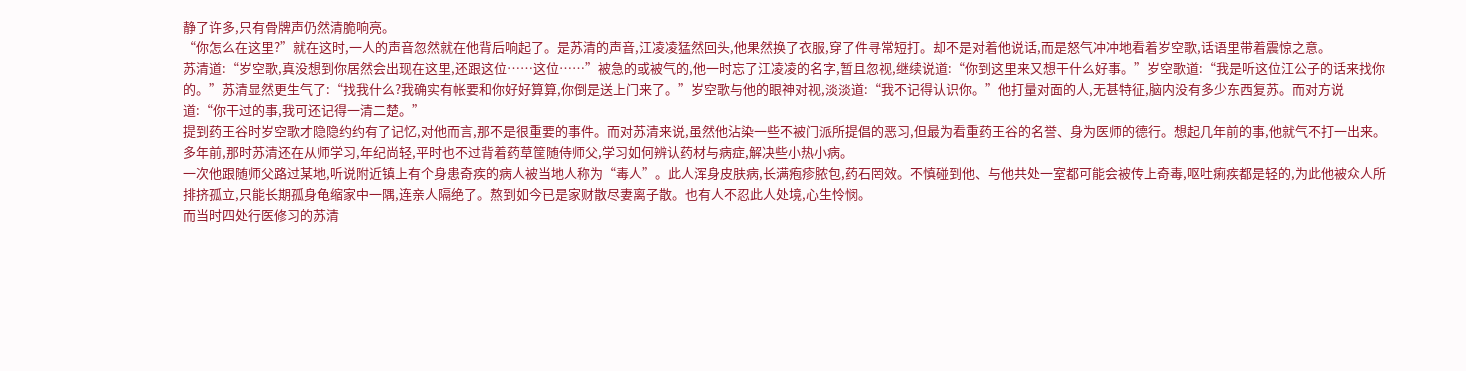静了许多,只有骨牌声仍然清脆响亮。
“你怎么在这里?”就在这时,一人的声音忽然就在他背后响起了。是苏清的声音,江凌凌猛然回头,他果然换了衣服,穿了件寻常短打。却不是对着他说话,而是怒气冲冲地看着岁空歌,话语里带着震惊之意。
苏清道:“岁空歌,真没想到你居然会出现在这里,还跟这位……这位……”被急的或被气的,他一时忘了江凌凌的名字,暂且忽视,继续说道:“你到这里来又想干什么好事。”岁空歌道:“我是听这位江公子的话来找你的。”苏清显然更生气了:“找我什么?我确实有帐要和你好好算算,你倒是送上门来了。”岁空歌与他的眼神对视,淡淡道:“我不记得认识你。”他打量对面的人,无甚特征,脑内没有多少东西复苏。而对方说道:“你干过的事,我可还记得一清二楚。”
提到药王谷时岁空歌才隐隐约约有了记忆,对他而言,那不是很重要的事件。而对苏清来说,虽然他沾染一些不被门派所提倡的恶习,但最为看重药王谷的名誉、身为医师的德行。想起几年前的事,他就气不打一出来。
多年前,那时苏清还在从师学习,年纪尚轻,平时也不过背着药草筐随侍师父,学习如何辨认药材与病症,解决些小热小病。
一次他跟随师父路过某地,听说附近镇上有个身患奇疾的病人被当地人称为“毒人”。此人浑身皮肤病,长满疱疹脓包,药石罔效。不慎碰到他、与他共处一室都可能会被传上奇毒,呕吐痢疾都是轻的,为此他被众人所排挤孤立,只能长期孤身龟缩家中一隅,连亲人隔绝了。熬到如今已是家财散尽妻离子散。也有人不忍此人处境,心生怜悯。
而当时四处行医修习的苏清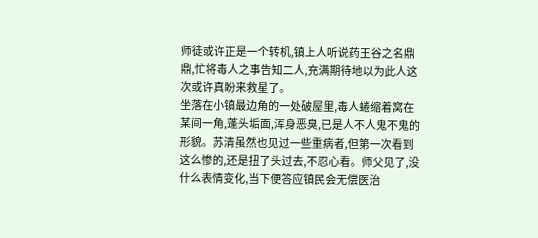师徒或许正是一个转机,镇上人听说药王谷之名鼎鼎,忙将毒人之事告知二人,充满期待地以为此人这次或许真盼来救星了。
坐落在小镇最边角的一处破屋里,毒人蜷缩着窝在某间一角,蓬头垢面,浑身恶臭,已是人不人鬼不鬼的形貌。苏清虽然也见过一些重病者,但第一次看到这么惨的,还是扭了头过去,不忍心看。师父见了,没什么表情变化,当下便答应镇民会无偿医治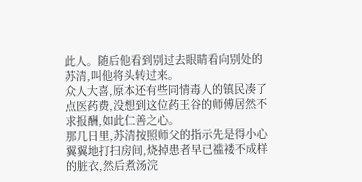此人。随后他看到别过去眼睛看向别处的苏清,叫他将头转过来。
众人大喜,原本还有些同情毒人的镇民凑了点医药费,没想到这位药王谷的师傅居然不求报酬,如此仁善之心。
那几日里,苏清按照师父的指示先是得小心翼翼地打扫房间,烧掉患者早已褴褛不成样的脏衣,然后煮汤浣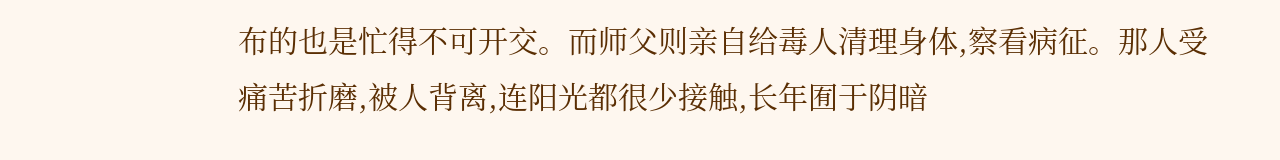布的也是忙得不可开交。而师父则亲自给毒人清理身体,察看病征。那人受痛苦折磨,被人背离,连阳光都很少接触,长年囿于阴暗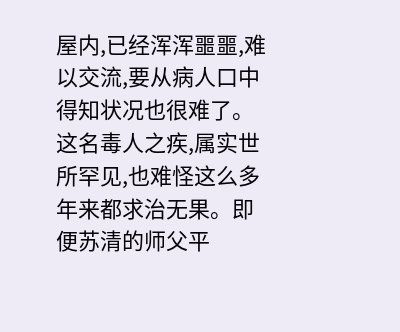屋内,已经浑浑噩噩,难以交流,要从病人口中得知状况也很难了。
这名毒人之疾,属实世所罕见,也难怪这么多年来都求治无果。即便苏清的师父平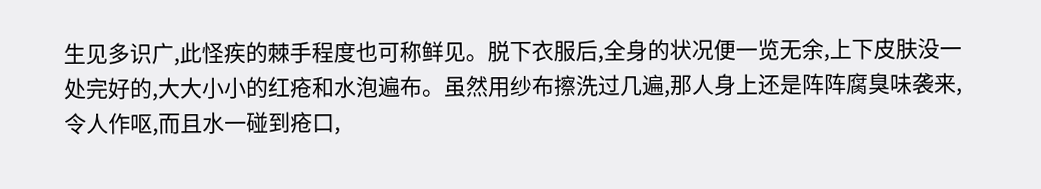生见多识广,此怪疾的棘手程度也可称鲜见。脱下衣服后,全身的状况便一览无余,上下皮肤没一处完好的,大大小小的红疮和水泡遍布。虽然用纱布擦洗过几遍,那人身上还是阵阵腐臭味袭来,令人作呕,而且水一碰到疮口,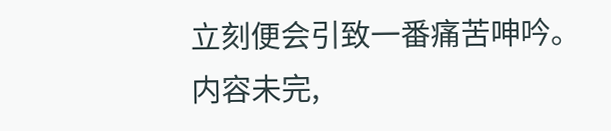立刻便会引致一番痛苦呻吟。
内容未完,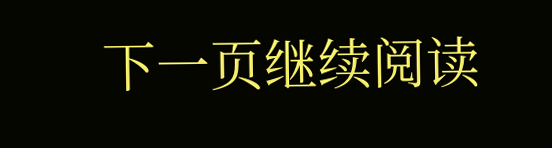下一页继续阅读